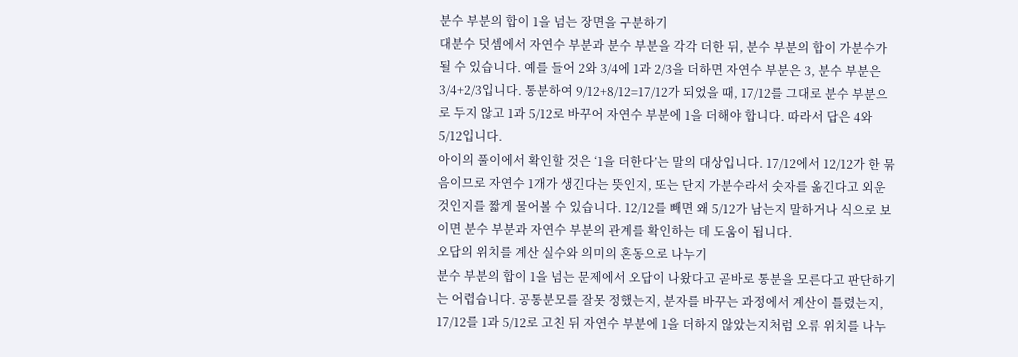분수 부분의 합이 1을 넘는 장면을 구분하기
대분수 덧셈에서 자연수 부분과 분수 부분을 각각 더한 뒤, 분수 부분의 합이 가분수가 될 수 있습니다. 예를 들어 2와 3/4에 1과 2/3을 더하면 자연수 부분은 3, 분수 부분은 3/4+2/3입니다. 통분하여 9/12+8/12=17/12가 되었을 때, 17/12를 그대로 분수 부분으로 두지 않고 1과 5/12로 바꾸어 자연수 부분에 1을 더해야 합니다. 따라서 답은 4와 5/12입니다.
아이의 풀이에서 확인할 것은 ‘1을 더한다’는 말의 대상입니다. 17/12에서 12/12가 한 묶음이므로 자연수 1개가 생긴다는 뜻인지, 또는 단지 가분수라서 숫자를 옮긴다고 외운 것인지를 짧게 물어볼 수 있습니다. 12/12를 빼면 왜 5/12가 남는지 말하거나 식으로 보이면 분수 부분과 자연수 부분의 관계를 확인하는 데 도움이 됩니다.
오답의 위치를 계산 실수와 의미의 혼동으로 나누기
분수 부분의 합이 1을 넘는 문제에서 오답이 나왔다고 곧바로 통분을 모른다고 판단하기는 어렵습니다. 공통분모를 잘못 정했는지, 분자를 바꾸는 과정에서 계산이 틀렸는지, 17/12를 1과 5/12로 고친 뒤 자연수 부분에 1을 더하지 않았는지처럼 오류 위치를 나누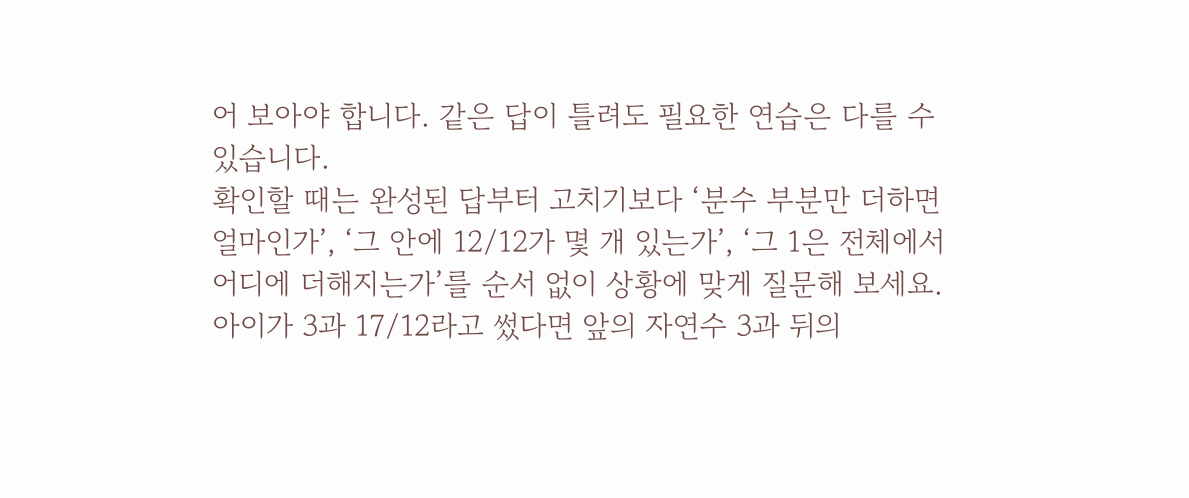어 보아야 합니다. 같은 답이 틀려도 필요한 연습은 다를 수 있습니다.
확인할 때는 완성된 답부터 고치기보다 ‘분수 부분만 더하면 얼마인가’, ‘그 안에 12/12가 몇 개 있는가’, ‘그 1은 전체에서 어디에 더해지는가’를 순서 없이 상황에 맞게 질문해 보세요. 아이가 3과 17/12라고 썼다면 앞의 자연수 3과 뒤의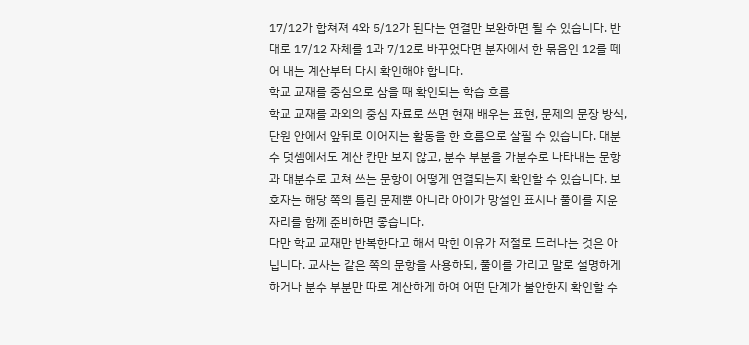17/12가 합쳐져 4와 5/12가 된다는 연결만 보완하면 될 수 있습니다. 반대로 17/12 자체를 1과 7/12로 바꾸었다면 분자에서 한 묶음인 12를 떼어 내는 계산부터 다시 확인해야 합니다.
학교 교재를 중심으로 삼을 때 확인되는 학습 흐름
학교 교재를 과외의 중심 자료로 쓰면 현재 배우는 표현, 문제의 문장 방식, 단원 안에서 앞뒤로 이어지는 활동을 한 흐름으로 살필 수 있습니다. 대분수 덧셈에서도 계산 칸만 보지 않고, 분수 부분을 가분수로 나타내는 문항과 대분수로 고쳐 쓰는 문항이 어떻게 연결되는지 확인할 수 있습니다. 보호자는 해당 쪽의 틀린 문제뿐 아니라 아이가 망설인 표시나 풀이를 지운 자리를 함께 준비하면 좋습니다.
다만 학교 교재만 반복한다고 해서 막힌 이유가 저절로 드러나는 것은 아닙니다. 교사는 같은 쪽의 문항을 사용하되, 풀이를 가리고 말로 설명하게 하거나 분수 부분만 따로 계산하게 하여 어떤 단계가 불안한지 확인할 수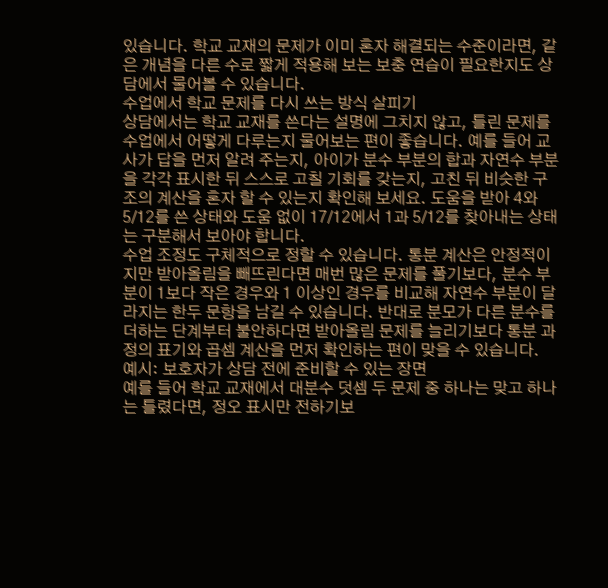있습니다. 학교 교재의 문제가 이미 혼자 해결되는 수준이라면, 같은 개념을 다른 수로 짧게 적용해 보는 보충 연습이 필요한지도 상담에서 물어볼 수 있습니다.
수업에서 학교 문제를 다시 쓰는 방식 살피기
상담에서는 학교 교재를 쓴다는 설명에 그치지 않고, 틀린 문제를 수업에서 어떻게 다루는지 물어보는 편이 좋습니다. 예를 들어 교사가 답을 먼저 알려 주는지, 아이가 분수 부분의 합과 자연수 부분을 각각 표시한 뒤 스스로 고칠 기회를 갖는지, 고친 뒤 비슷한 구조의 계산을 혼자 할 수 있는지 확인해 보세요. 도움을 받아 4와 5/12를 쓴 상태와 도움 없이 17/12에서 1과 5/12를 찾아내는 상태는 구분해서 보아야 합니다.
수업 조정도 구체적으로 정할 수 있습니다. 통분 계산은 안정적이지만 받아올림을 빼뜨린다면 매번 많은 문제를 풀기보다, 분수 부분이 1보다 작은 경우와 1 이상인 경우를 비교해 자연수 부분이 달라지는 한두 문항을 남길 수 있습니다. 반대로 분모가 다른 분수를 더하는 단계부터 불안하다면 받아올림 문제를 늘리기보다 통분 과정의 표기와 곱셈 계산을 먼저 확인하는 편이 맞을 수 있습니다.
예시: 보호자가 상담 전에 준비할 수 있는 장면
예를 들어 학교 교재에서 대분수 덧셈 두 문제 중 하나는 맞고 하나는 틀렸다면, 정오 표시만 전하기보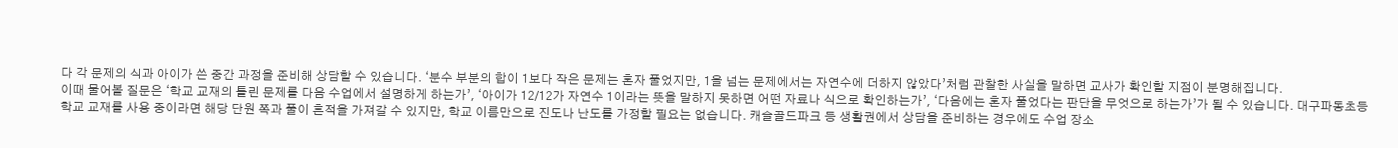다 각 문제의 식과 아이가 쓴 중간 과정을 준비해 상담할 수 있습니다. ‘분수 부분의 합이 1보다 작은 문제는 혼자 풀었지만, 1을 넘는 문제에서는 자연수에 더하지 않았다’처럼 관찰한 사실을 말하면 교사가 확인할 지점이 분명해집니다.
이때 물어볼 질문은 ‘학교 교재의 틀린 문제를 다음 수업에서 설명하게 하는가’, ‘아이가 12/12가 자연수 1이라는 뜻을 말하지 못하면 어떤 자료나 식으로 확인하는가’, ‘다음에는 혼자 풀었다는 판단을 무엇으로 하는가’가 될 수 있습니다. 대구파동초등학교 교재를 사용 중이라면 해당 단원 쪽과 풀이 흔적을 가져갈 수 있지만, 학교 이름만으로 진도나 난도를 가정할 필요는 없습니다. 캐슬골드파크 등 생활권에서 상담을 준비하는 경우에도 수업 장소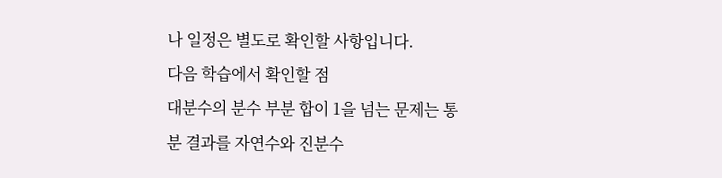나 일정은 별도로 확인할 사항입니다.
다음 학습에서 확인할 점
대분수의 분수 부분 합이 1을 넘는 문제는 통분 결과를 자연수와 진분수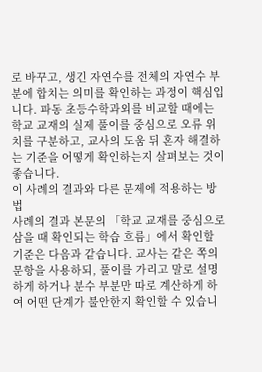로 바꾸고, 생긴 자연수를 전체의 자연수 부분에 합치는 의미를 확인하는 과정이 핵심입니다. 파동 초등수학과외를 비교할 때에는 학교 교재의 실제 풀이를 중심으로 오류 위치를 구분하고, 교사의 도움 뒤 혼자 해결하는 기준을 어떻게 확인하는지 살펴보는 것이 좋습니다.
이 사례의 결과와 다른 문제에 적용하는 방법
사례의 결과 본문의 「학교 교재를 중심으로 삼을 때 확인되는 학습 흐름」에서 확인할 기준은 다음과 같습니다. 교사는 같은 쪽의 문항을 사용하되, 풀이를 가리고 말로 설명하게 하거나 분수 부분만 따로 계산하게 하여 어떤 단계가 불안한지 확인할 수 있습니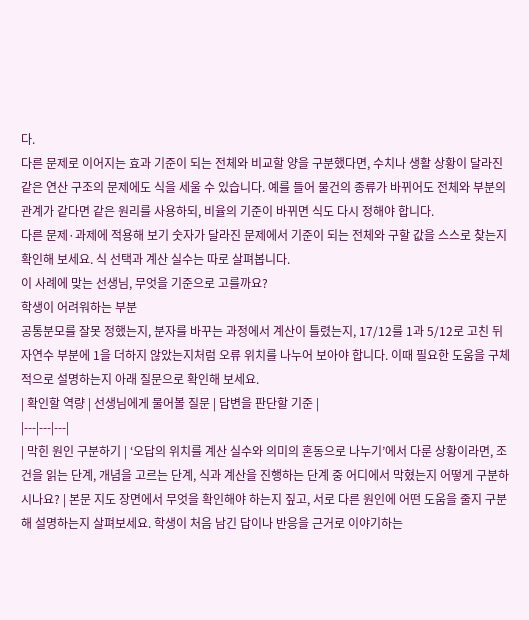다.
다른 문제로 이어지는 효과 기준이 되는 전체와 비교할 양을 구분했다면, 수치나 생활 상황이 달라진 같은 연산 구조의 문제에도 식을 세울 수 있습니다. 예를 들어 물건의 종류가 바뀌어도 전체와 부분의 관계가 같다면 같은 원리를 사용하되, 비율의 기준이 바뀌면 식도 다시 정해야 합니다.
다른 문제·과제에 적용해 보기 숫자가 달라진 문제에서 기준이 되는 전체와 구할 값을 스스로 찾는지 확인해 보세요. 식 선택과 계산 실수는 따로 살펴봅니다.
이 사례에 맞는 선생님, 무엇을 기준으로 고를까요?
학생이 어려워하는 부분
공통분모를 잘못 정했는지, 분자를 바꾸는 과정에서 계산이 틀렸는지, 17/12를 1과 5/12로 고친 뒤 자연수 부분에 1을 더하지 않았는지처럼 오류 위치를 나누어 보아야 합니다. 이때 필요한 도움을 구체적으로 설명하는지 아래 질문으로 확인해 보세요.
| 확인할 역량 | 선생님에게 물어볼 질문 | 답변을 판단할 기준 |
|---|---|---|
| 막힌 원인 구분하기 | ‘오답의 위치를 계산 실수와 의미의 혼동으로 나누기’에서 다룬 상황이라면, 조건을 읽는 단계, 개념을 고르는 단계, 식과 계산을 진행하는 단계 중 어디에서 막혔는지 어떻게 구분하시나요? | 본문 지도 장면에서 무엇을 확인해야 하는지 짚고, 서로 다른 원인에 어떤 도움을 줄지 구분해 설명하는지 살펴보세요. 학생이 처음 남긴 답이나 반응을 근거로 이야기하는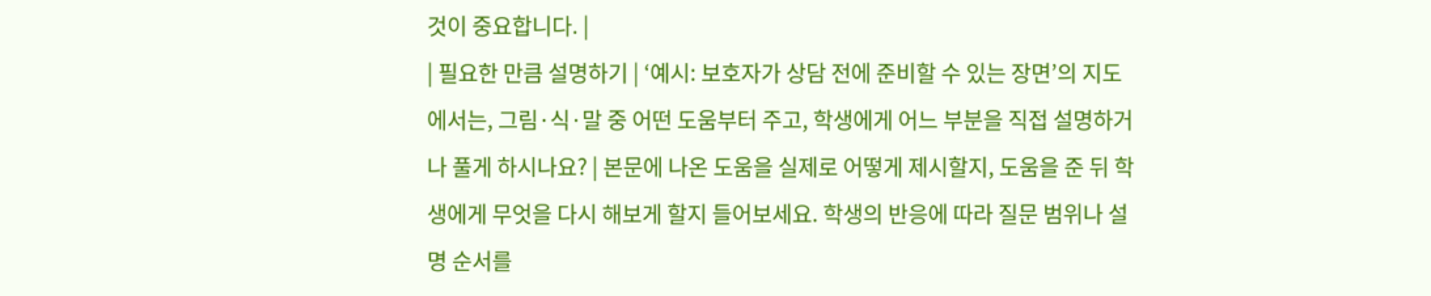것이 중요합니다. |
| 필요한 만큼 설명하기 | ‘예시: 보호자가 상담 전에 준비할 수 있는 장면’의 지도에서는, 그림·식·말 중 어떤 도움부터 주고, 학생에게 어느 부분을 직접 설명하거나 풀게 하시나요? | 본문에 나온 도움을 실제로 어떻게 제시할지, 도움을 준 뒤 학생에게 무엇을 다시 해보게 할지 들어보세요. 학생의 반응에 따라 질문 범위나 설명 순서를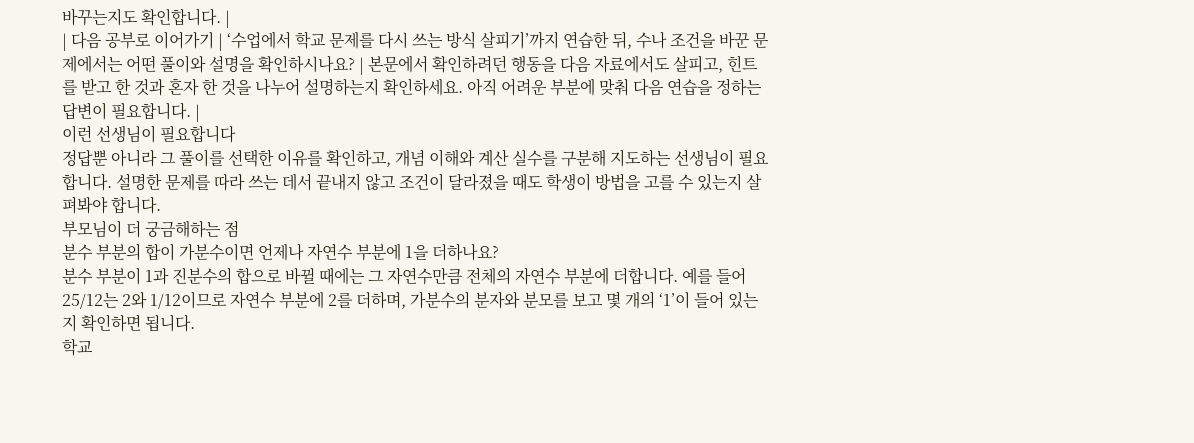바꾸는지도 확인합니다. |
| 다음 공부로 이어가기 | ‘수업에서 학교 문제를 다시 쓰는 방식 살피기’까지 연습한 뒤, 수나 조건을 바꾼 문제에서는 어떤 풀이와 설명을 확인하시나요? | 본문에서 확인하려던 행동을 다음 자료에서도 살피고, 힌트를 받고 한 것과 혼자 한 것을 나누어 설명하는지 확인하세요. 아직 어려운 부분에 맞춰 다음 연습을 정하는 답변이 필요합니다. |
이런 선생님이 필요합니다
정답뿐 아니라 그 풀이를 선택한 이유를 확인하고, 개념 이해와 계산 실수를 구분해 지도하는 선생님이 필요합니다. 설명한 문제를 따라 쓰는 데서 끝내지 않고 조건이 달라졌을 때도 학생이 방법을 고를 수 있는지 살펴봐야 합니다.
부모님이 더 궁금해하는 점
분수 부분의 합이 가분수이면 언제나 자연수 부분에 1을 더하나요?
분수 부분이 1과 진분수의 합으로 바뀔 때에는 그 자연수만큼 전체의 자연수 부분에 더합니다. 예를 들어 25/12는 2와 1/12이므로 자연수 부분에 2를 더하며, 가분수의 분자와 분모를 보고 몇 개의 ‘1’이 들어 있는지 확인하면 됩니다.
학교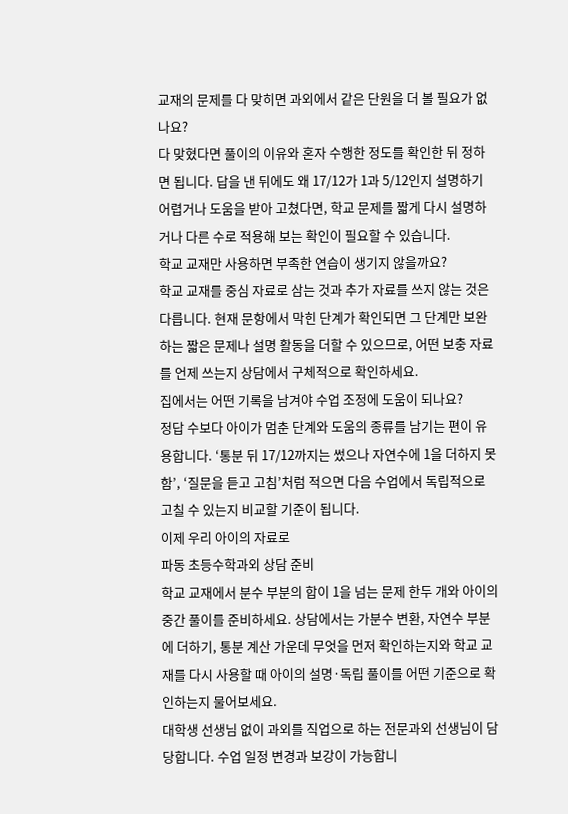교재의 문제를 다 맞히면 과외에서 같은 단원을 더 볼 필요가 없나요?
다 맞혔다면 풀이의 이유와 혼자 수행한 정도를 확인한 뒤 정하면 됩니다. 답을 낸 뒤에도 왜 17/12가 1과 5/12인지 설명하기 어렵거나 도움을 받아 고쳤다면, 학교 문제를 짧게 다시 설명하거나 다른 수로 적용해 보는 확인이 필요할 수 있습니다.
학교 교재만 사용하면 부족한 연습이 생기지 않을까요?
학교 교재를 중심 자료로 삼는 것과 추가 자료를 쓰지 않는 것은 다릅니다. 현재 문항에서 막힌 단계가 확인되면 그 단계만 보완하는 짧은 문제나 설명 활동을 더할 수 있으므로, 어떤 보충 자료를 언제 쓰는지 상담에서 구체적으로 확인하세요.
집에서는 어떤 기록을 남겨야 수업 조정에 도움이 되나요?
정답 수보다 아이가 멈춘 단계와 도움의 종류를 남기는 편이 유용합니다. ‘통분 뒤 17/12까지는 썼으나 자연수에 1을 더하지 못함’, ‘질문을 듣고 고침’처럼 적으면 다음 수업에서 독립적으로 고칠 수 있는지 비교할 기준이 됩니다.
이제 우리 아이의 자료로
파동 초등수학과외 상담 준비
학교 교재에서 분수 부분의 합이 1을 넘는 문제 한두 개와 아이의 중간 풀이를 준비하세요. 상담에서는 가분수 변환, 자연수 부분에 더하기, 통분 계산 가운데 무엇을 먼저 확인하는지와 학교 교재를 다시 사용할 때 아이의 설명·독립 풀이를 어떤 기준으로 확인하는지 물어보세요.
대학생 선생님 없이 과외를 직업으로 하는 전문과외 선생님이 담당합니다. 수업 일정 변경과 보강이 가능합니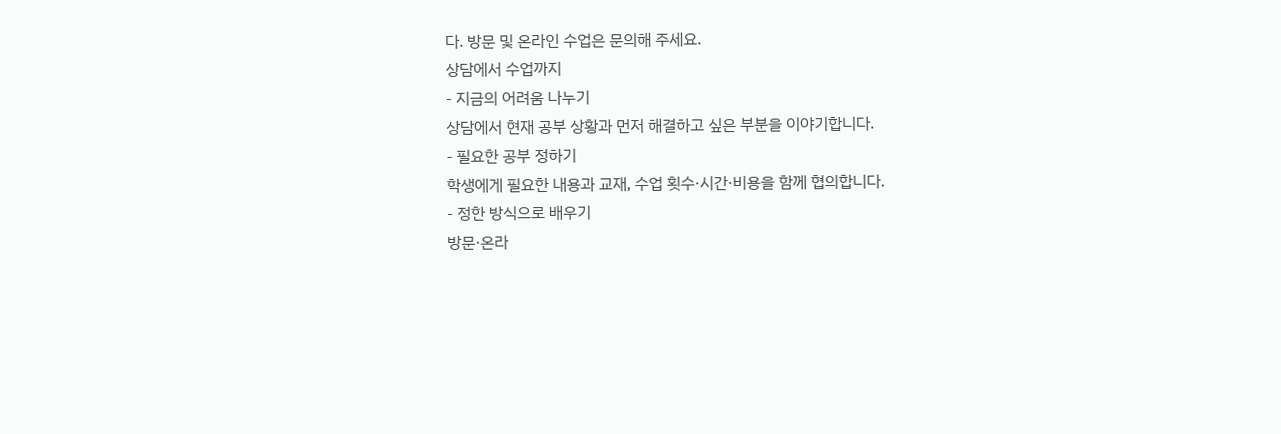다. 방문 및 온라인 수업은 문의해 주세요.
상담에서 수업까지
- 지금의 어려움 나누기
상담에서 현재 공부 상황과 먼저 해결하고 싶은 부분을 이야기합니다.
- 필요한 공부 정하기
학생에게 필요한 내용과 교재, 수업 횟수·시간·비용을 함께 협의합니다.
- 정한 방식으로 배우기
방문·온라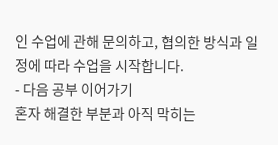인 수업에 관해 문의하고, 협의한 방식과 일정에 따라 수업을 시작합니다.
- 다음 공부 이어가기
혼자 해결한 부분과 아직 막히는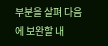부분을 살펴 다음에 보완할 내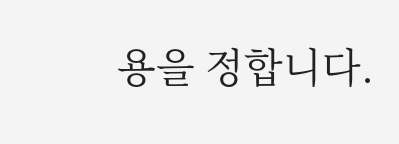용을 정합니다.